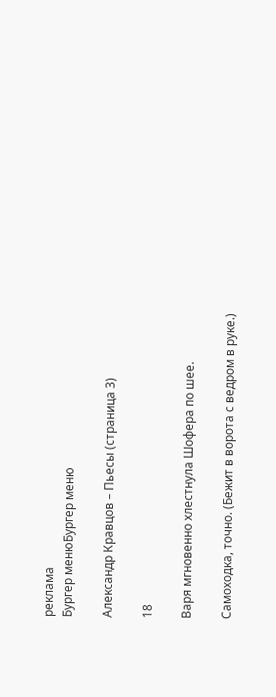реклама
Бургер менюБургер меню

Александр Кравцов – Пьесы (страница 3)

18

Варя мгновенно хлестнула Шофера по шее.

Самоходка, точно. (Бежит в ворота с ведром в руке.)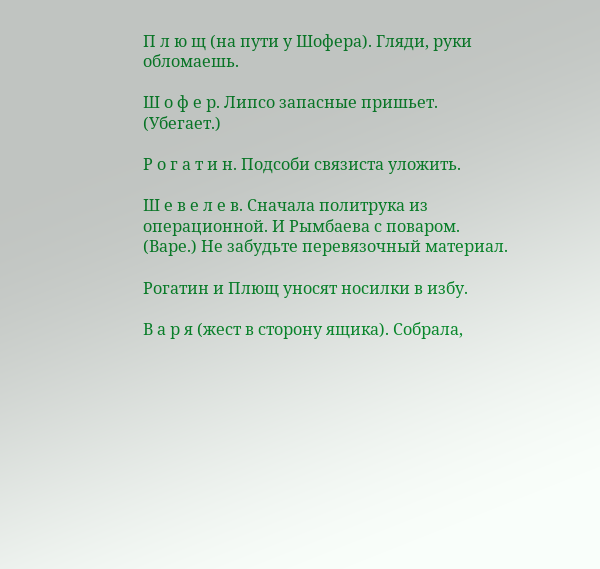П л ю щ (на пути у Шофера). Гляди, руки обломаешь.

Ш о ф е р. Липсо запасные пришьет. (Убегает.)

Р о г а т и н. Подсоби связиста уложить.

Ш е в е л е в. Сначала политрука из операционной. И Рымбаева с поваром. (Варе.) Не забудьте перевязочный материал.

Рогатин и Плющ уносят носилки в избу.

В а р я (жест в сторону ящика). Собрала,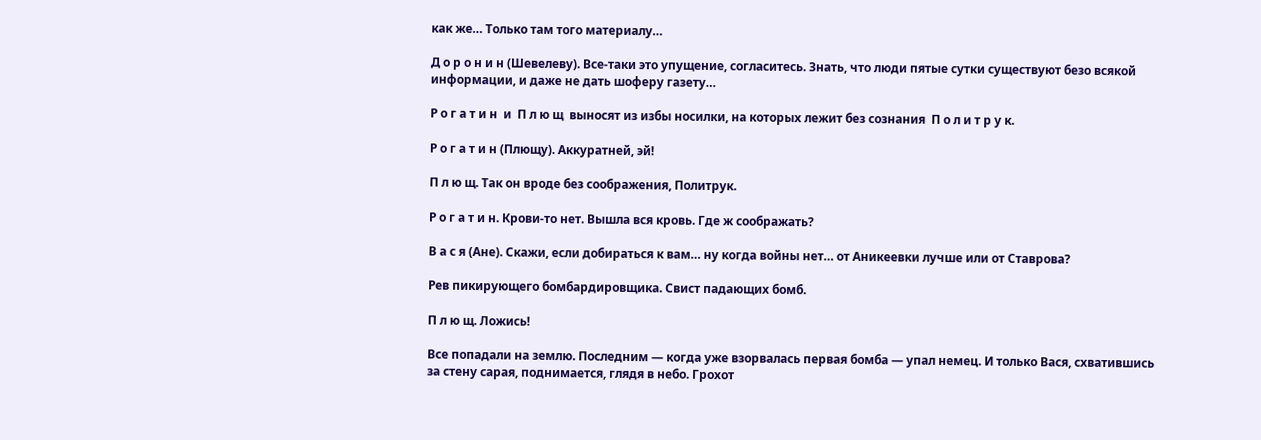как же… Только там того материалу…

Д о р о н и н (Шевелеву). Все-таки это упущение, согласитесь. Знать, что люди пятые сутки существуют безо всякой информации, и даже не дать шоферу газету…

Р о г а т и н  и  П л ю щ  выносят из избы носилки, на которых лежит без сознания  П о л и т р у к.

Р о г а т и н (Плющу). Аккуратней, эй!

П л ю щ. Так он вроде без соображения, Политрук.

Р о г а т и н. Крови-то нет. Вышла вся кровь. Где ж соображать?

В а с я (Ане). Скажи, если добираться к вам… ну когда войны нет… от Аникеевки лучше или от Ставрова?

Рев пикирующего бомбардировщика. Свист падающих бомб.

П л ю щ. Ложись!

Все попадали на землю. Последним — когда уже взорвалась первая бомба — упал немец. И только Вася, схватившись за стену сарая, поднимается, глядя в небо. Грохот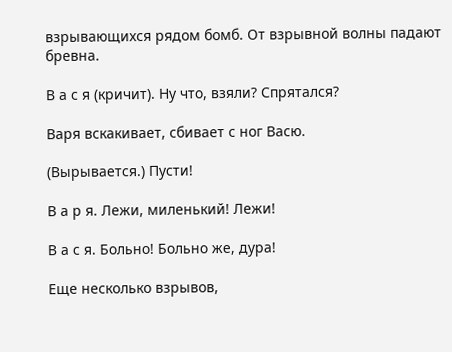взрывающихся рядом бомб. От взрывной волны падают бревна.

В а с я (кричит). Ну что, взяли? Спрятался?

Варя вскакивает, сбивает с ног Васю.

(Вырывается.) Пусти!

В а р я. Лежи, миленький! Лежи!

В а с я. Больно! Больно же, дура!

Еще несколько взрывов,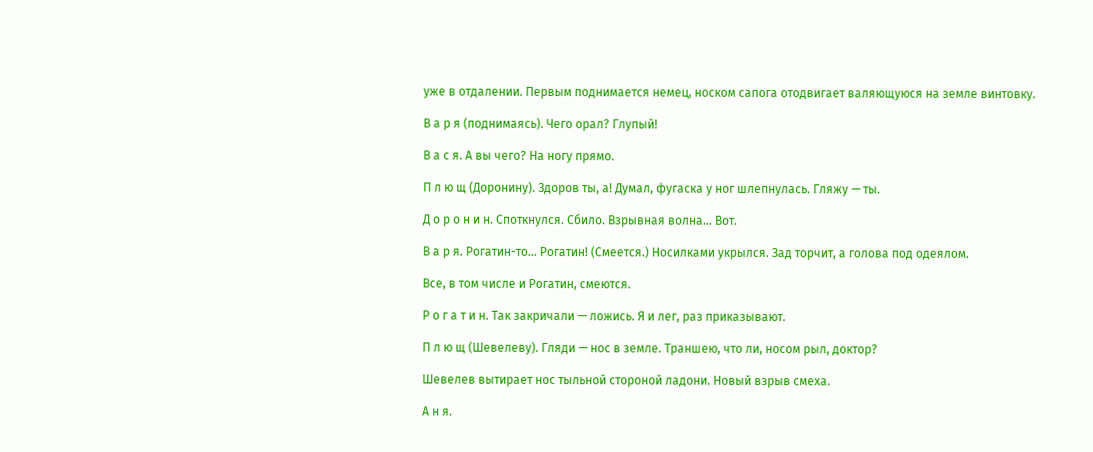уже в отдалении. Первым поднимается немец, носком сапога отодвигает валяющуюся на земле винтовку.

В а р я (поднимаясь). Чего орал? Глупый!

В а с я. А вы чего? На ногу прямо.

П л ю щ (Доронину). Здоров ты, а! Думал, фугаска у ног шлепнулась. Гляжу — ты.

Д о р о н и н. Споткнулся. Сбило. Взрывная волна… Вот.

В а р я. Рогатин-то… Рогатин! (Смеется.) Носилками укрылся. Зад торчит, а голова под одеялом.

Все, в том числе и Рогатин, смеются.

Р о г а т и н. Так закричали — ложись. Я и лег, раз приказывают.

П л ю щ (Шевелеву). Гляди — нос в земле. Траншею, что ли, носом рыл, доктор?

Шевелев вытирает нос тыльной стороной ладони. Новый взрыв смеха.

А н я.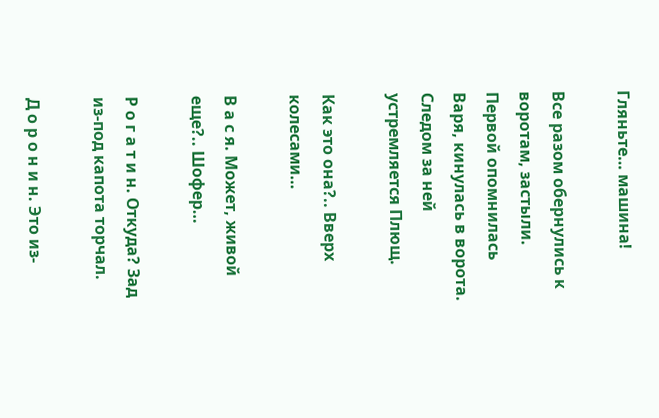Гляньте… машина!

Все разом обернулись к воротам, застыли. Первой опомнилась Варя, кинулась в ворота. Следом за ней устремляется Плющ.

Как это она?.. Вверх колесами…

В а с я. Может, живой еще?.. Шофер…

Р о г а т и н. Откуда? Зад из-под капота торчал.

Д о р о н и н. Это из-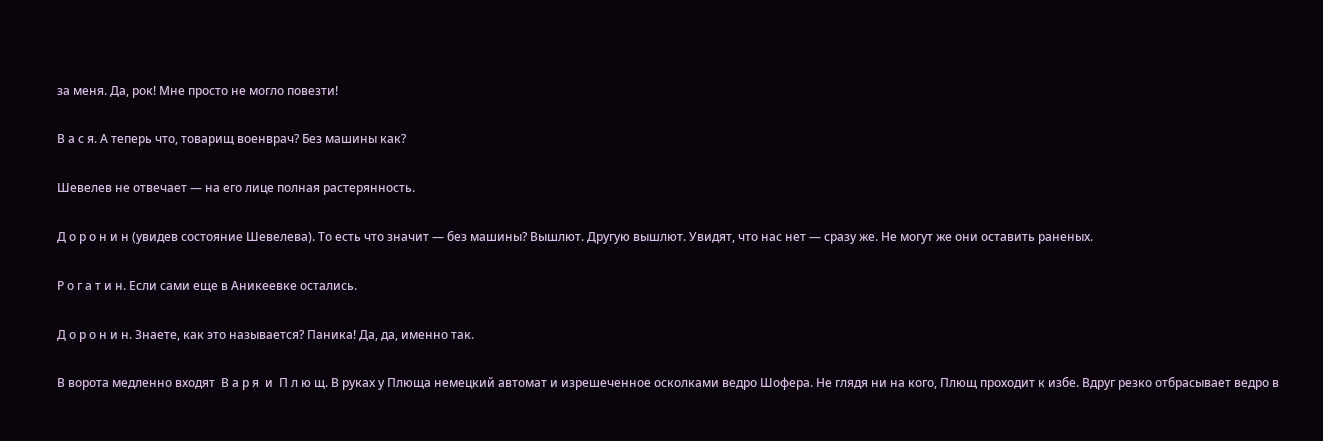за меня. Да, рок! Мне просто не могло повезти!

В а с я. А теперь что, товарищ военврач? Без машины как?

Шевелев не отвечает — на его лице полная растерянность.

Д о р о н и н (увидев состояние Шевелева). То есть что значит — без машины? Вышлют. Другую вышлют. Увидят, что нас нет — сразу же. Не могут же они оставить раненых.

Р о г а т и н. Если сами еще в Аникеевке остались.

Д о р о н и н. Знаете, как это называется? Паника! Да, да, именно так.

В ворота медленно входят  В а р я  и  П л ю щ. В руках у Плюща немецкий автомат и изрешеченное осколками ведро Шофера. Не глядя ни на кого, Плющ проходит к избе. Вдруг резко отбрасывает ведро в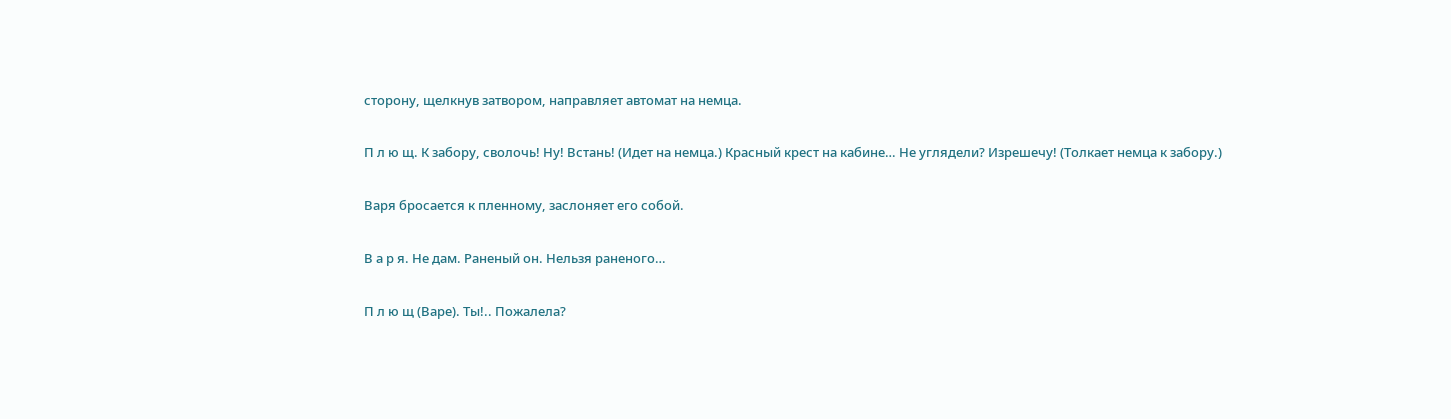сторону, щелкнув затвором, направляет автомат на немца.

П л ю щ. К забору, сволочь! Ну! Встань! (Идет на немца.) Красный крест на кабине… Не углядели? Изрешечу! (Толкает немца к забору.)

Варя бросается к пленному, заслоняет его собой.

В а р я. Не дам. Раненый он. Нельзя раненого…

П л ю щ (Варе). Ты!.. Пожалела?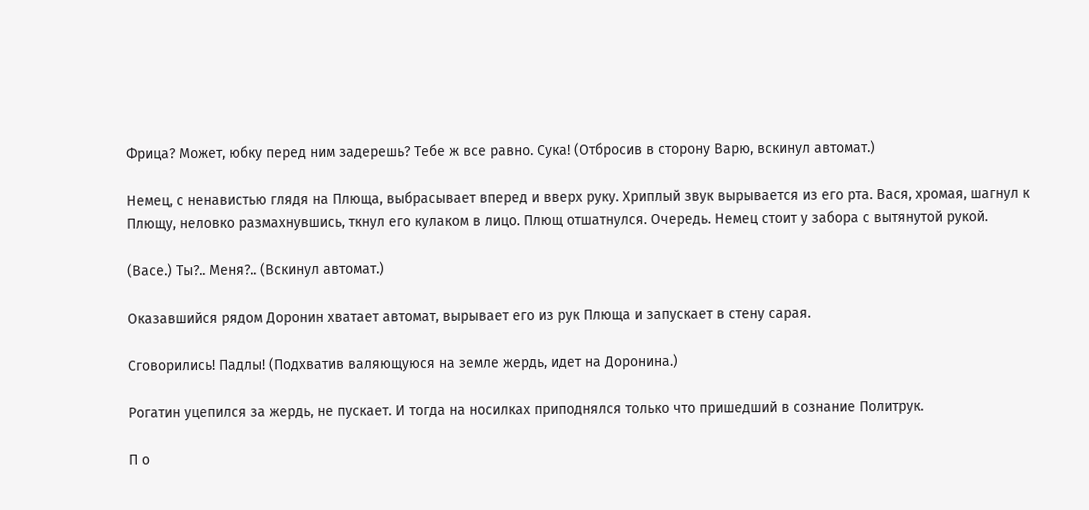Фрица? Может, юбку перед ним задерешь? Тебе ж все равно. Сука! (Отбросив в сторону Варю, вскинул автомат.)

Немец, с ненавистью глядя на Плюща, выбрасывает вперед и вверх руку. Хриплый звук вырывается из его рта. Вася, хромая, шагнул к Плющу, неловко размахнувшись, ткнул его кулаком в лицо. Плющ отшатнулся. Очередь. Немец стоит у забора с вытянутой рукой.

(Васе.) Ты?.. Меня?.. (Вскинул автомат.)

Оказавшийся рядом Доронин хватает автомат, вырывает его из рук Плюща и запускает в стену сарая.

Сговорились! Падлы! (Подхватив валяющуюся на земле жердь, идет на Доронина.)

Рогатин уцепился за жердь, не пускает. И тогда на носилках приподнялся только что пришедший в сознание Политрук.

П о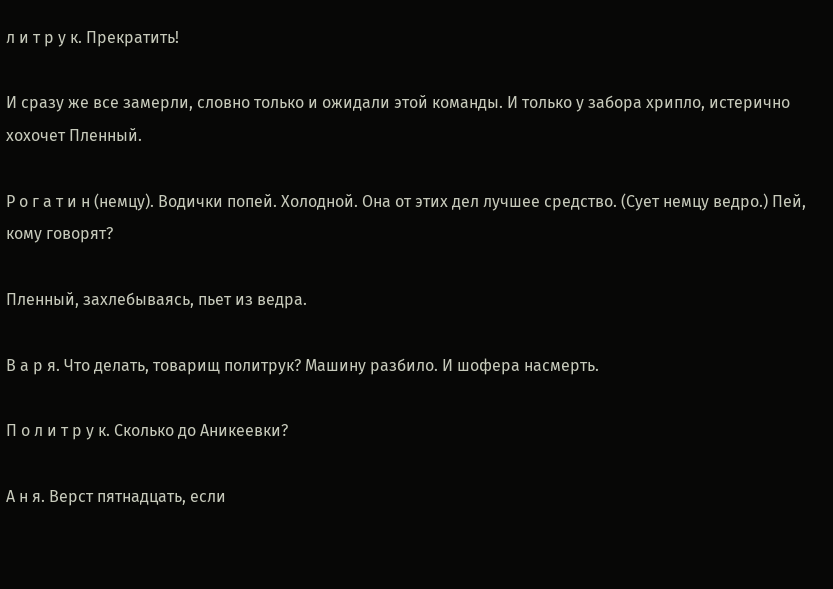л и т р у к. Прекратить!

И сразу же все замерли, словно только и ожидали этой команды. И только у забора хрипло, истерично хохочет Пленный.

Р о г а т и н (немцу). Водички попей. Холодной. Она от этих дел лучшее средство. (Сует немцу ведро.) Пей, кому говорят?

Пленный, захлебываясь, пьет из ведра.

В а р я. Что делать, товарищ политрук? Машину разбило. И шофера насмерть.

П о л и т р у к. Сколько до Аникеевки?

А н я. Верст пятнадцать, если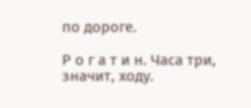по дороге.

Р о г а т и н. Часа три, значит, ходу.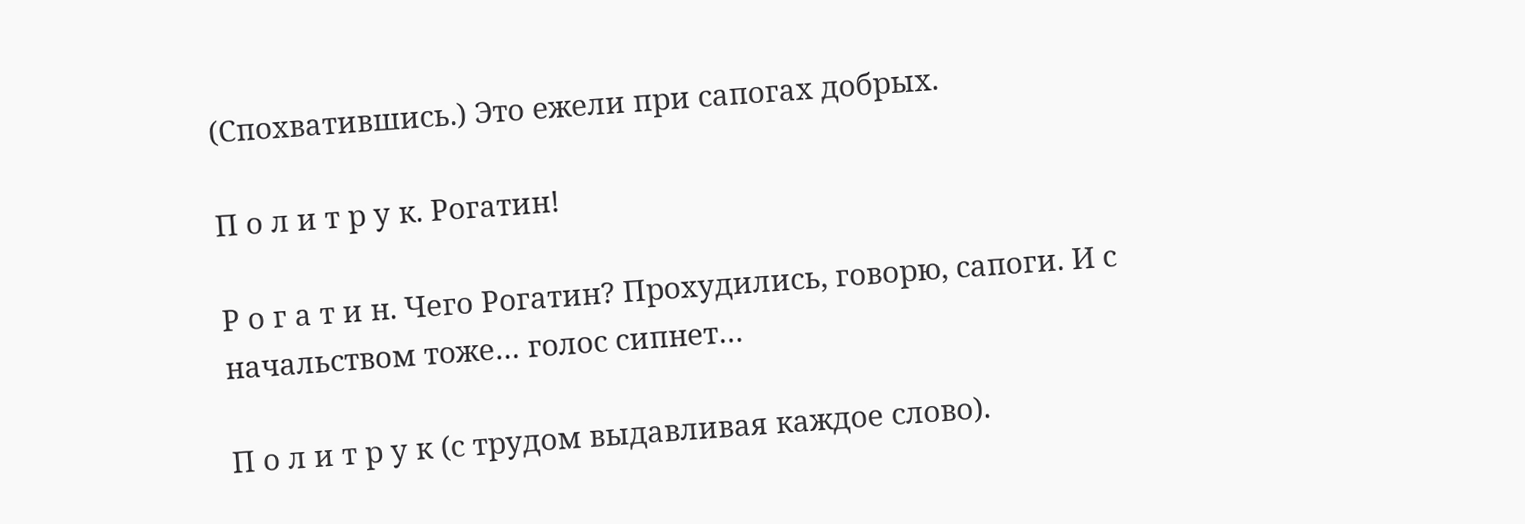(Спохватившись.) Это ежели при сапогах добрых.

П о л и т р у к. Рогатин!

Р о г а т и н. Чего Рогатин? Прохудились, говорю, сапоги. И с начальством тоже… голос сипнет…

П о л и т р у к (с трудом выдавливая каждое слово).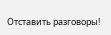Отставить разговоры!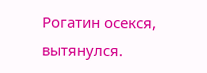Рогатин осекся, вытянулся.